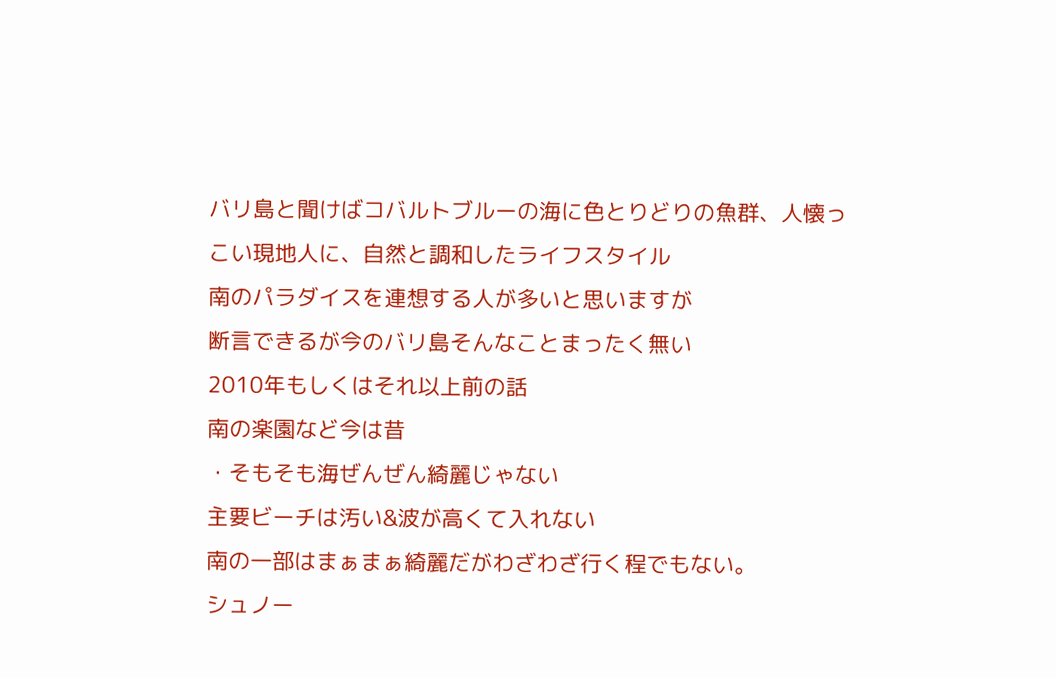バリ島と聞けばコバルトブルーの海に色とりどりの魚群、人懐っこい現地人に、自然と調和したライフスタイル
南のパラダイスを連想する人が多いと思いますが
断言できるが今のバリ島そんなことまったく無い
2010年もしくはそれ以上前の話
南の楽園など今は昔
・そもそも海ぜんぜん綺麗じゃない
主要ビーチは汚い&波が高くて入れない
南の一部はまぁまぁ綺麗だがわざわざ行く程でもない。
シュノー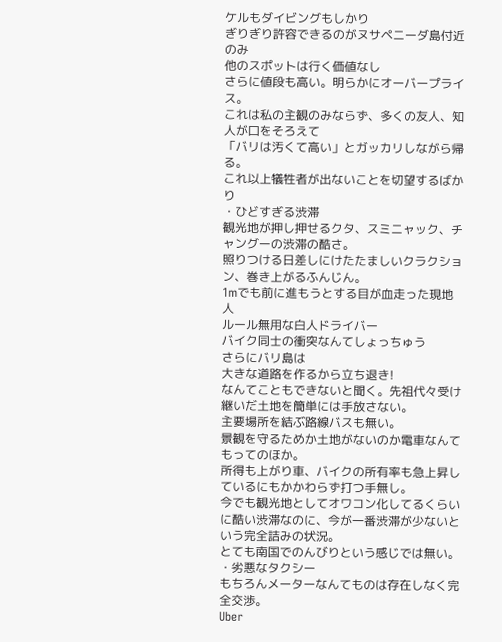ケルもダイビングもしかり
ぎりぎり許容できるのがヌサペニーダ島付近のみ
他のスポットは行く価値なし
さらに値段も高い。明らかにオーバープライス。
これは私の主観のみならず、多くの友人、知人が口をそろえて
「バリは汚くて高い」とガッカリしながら帰る。
これ以上犠牲者が出ないことを切望するばかり
・ひどすぎる渋滞
観光地が押し押せるクタ、スミニャック、チャングーの渋滞の酷さ。
照りつける日差しにけたたましいクラクション、巻き上がるふんじん。
1mでも前に進もうとする目が血走った現地人
ルール無用な白人ドライバー
バイク同士の衝突なんてしょっちゅう
さらにバリ島は
大きな道路を作るから立ち退き!
なんてこともできないと聞く。先祖代々受け継いだ土地を簡単には手放さない。
主要場所を結ぶ路線バスも無い。
景観を守るためか土地がないのか電車なんてもってのほか。
所得も上がり車、バイクの所有率も急上昇しているにもかかわらず打つ手無し。
今でも観光地としてオワコン化してるくらいに酷い渋滞なのに、今が一番渋滞が少ないという完全詰みの状況。
とても南国でのんびりという感じでは無い。
・劣悪なタクシー
もちろんメーターなんてものは存在しなく完全交渉。
Uber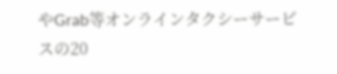やGrab等オンラインタクシーサービスの20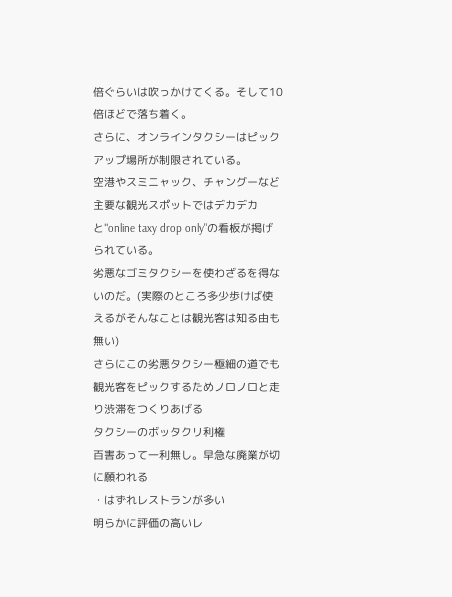倍ぐらいは吹っかけてくる。そして10倍ほどで落ち着く。
さらに、オンラインタクシーはピックアップ場所が制限されている。
空港やスミニャック、チャングーなど主要な観光スポットではデカデカと"online taxy drop only"の看板が掲げられている。
劣悪なゴミタクシーを使わざるを得ないのだ。(実際のところ多少歩けば使えるがそんなことは観光客は知る由も無い)
さらにこの劣悪タクシー極細の道でも観光客をピックするためノロノロと走り渋滞をつくりあげる
タクシーのボッタクリ利権
百害あって一利無し。早急な廃業が切に願われる
・はずれレストランが多い
明らかに評価の高いレ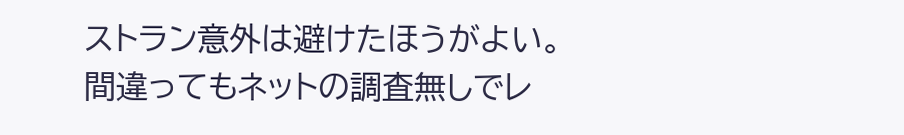ストラン意外は避けたほうがよい。
間違ってもネットの調査無しでレ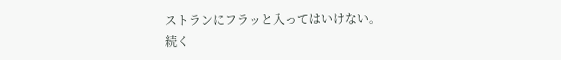ストランにフラッと入ってはいけない。
続く